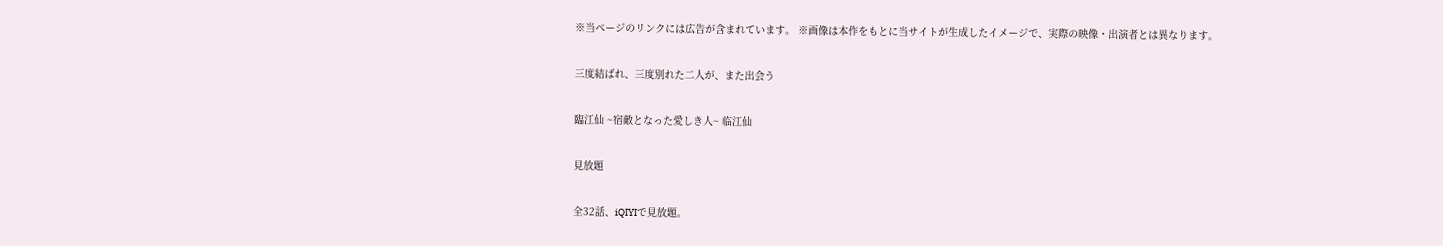※当ページのリンクには広告が含まれています。 ※画像は本作をもとに当サイトが生成したイメージで、実際の映像・出演者とは異なります。

三度結ばれ、三度別れた二人が、また出会う

臨江仙 ~宿敵となった愛しき人~ 临江仙

見放題

全32話、iQIYIで見放題。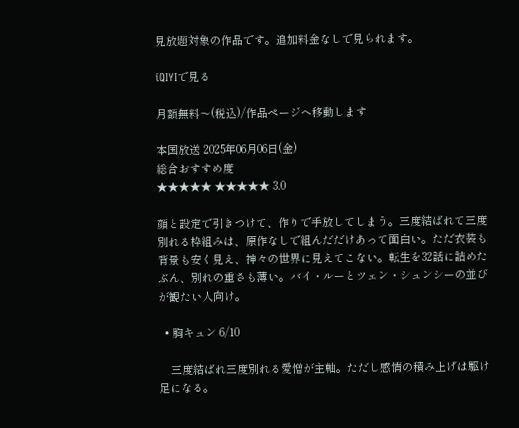見放題対象の作品です。追加料金なしで見られます。

iQIYIで見る

月額無料〜(税込)/作品ページへ移動します

本国放送 2025年06月06日(金)
総合おすすめ度
★★★★★ ★★★★★ 3.0

顔と設定で引きつけて、作りで手放してしまう。三度結ばれて三度別れる枠組みは、原作なしで組んだだけあって面白い。ただ衣装も背景も安く見え、神々の世界に見えてこない。転生を32話に詰めたぶん、別れの重さも薄い。バイ・ルーとツェン・シュンシーの並びが観たい人向け。

  • 胸キュン 6/10

    三度結ばれ三度別れる愛憎が主軸。ただし感情の積み上げは駆け足になる。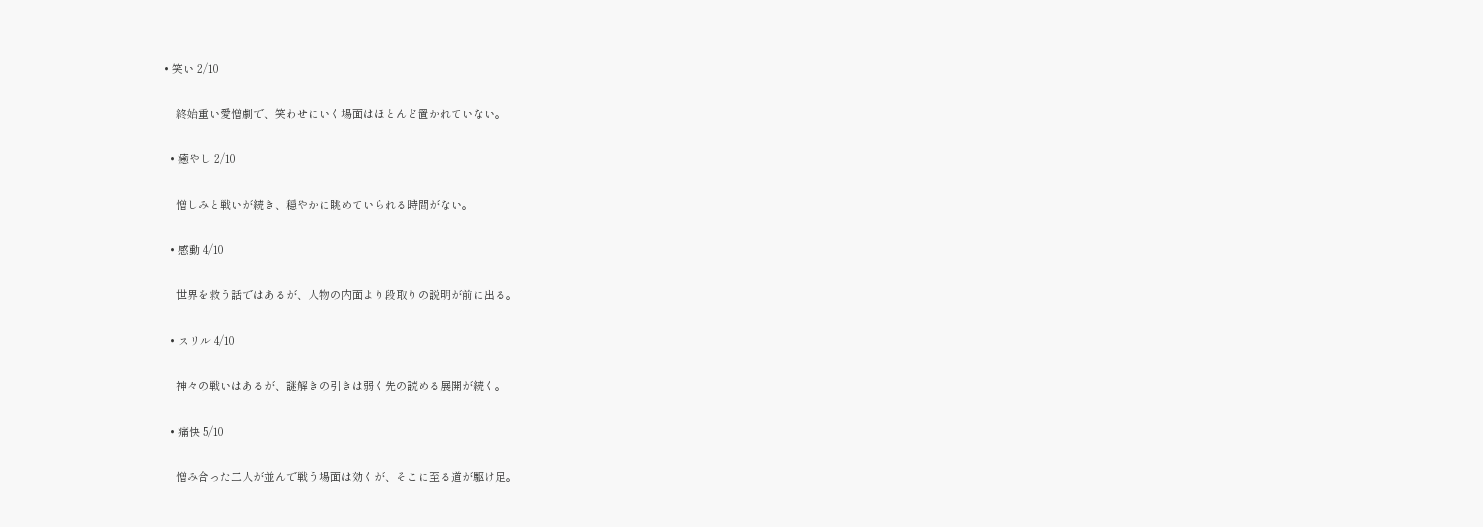• 笑い 2/10

    終始重い愛憎劇で、笑わせにいく場面はほとんど置かれていない。

  • 癒やし 2/10

    憎しみと戦いが続き、穏やかに眺めていられる時間がない。

  • 感動 4/10

    世界を救う話ではあるが、人物の内面より段取りの説明が前に出る。

  • スリル 4/10

    神々の戦いはあるが、謎解きの引きは弱く先の読める展開が続く。

  • 痛快 5/10

    憎み合った二人が並んで戦う場面は効くが、そこに至る道が駆け足。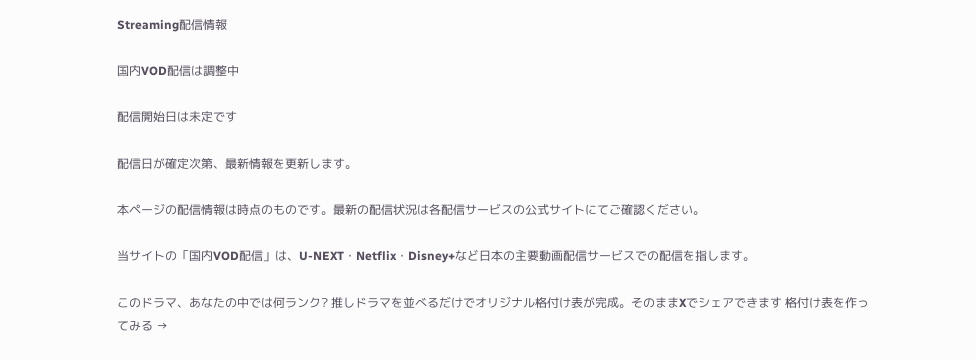Streaming配信情報

国内VOD配信は調整中

配信開始日は未定です

配信日が確定次第、最新情報を更新します。

本ページの配信情報は時点のものです。最新の配信状況は各配信サービスの公式サイトにてご確認ください。

当サイトの「国内VOD配信」は、U-NEXT・Netflix・Disney+など日本の主要動画配信サービスでの配信を指します。

このドラマ、あなたの中では何ランク? 推しドラマを並べるだけでオリジナル格付け表が完成。そのままXでシェアできます 格付け表を作ってみる →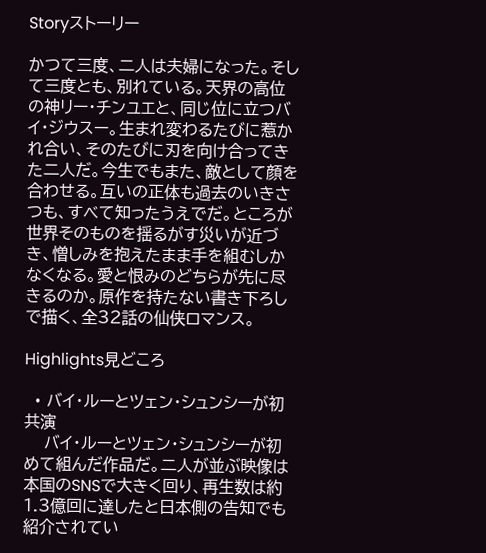Storyストーリー

かつて三度、二人は夫婦になった。そして三度とも、別れている。天界の高位の神リー・チンユエと、同じ位に立つバイ・ジウスー。生まれ変わるたびに惹かれ合い、そのたびに刃を向け合ってきた二人だ。今生でもまた、敵として顔を合わせる。互いの正体も過去のいきさつも、すべて知ったうえでだ。ところが世界そのものを揺るがす災いが近づき、憎しみを抱えたまま手を組むしかなくなる。愛と恨みのどちらが先に尽きるのか。原作を持たない書き下ろしで描く、全32話の仙侠ロマンス。

Highlights見どころ

  • バイ・ルーとツェン・シュンシーが初共演
    バイ・ルーとツェン・シュンシーが初めて組んだ作品だ。二人が並ぶ映像は本国のSNSで大きく回り、再生数は約1.3億回に達したと日本側の告知でも紹介されてい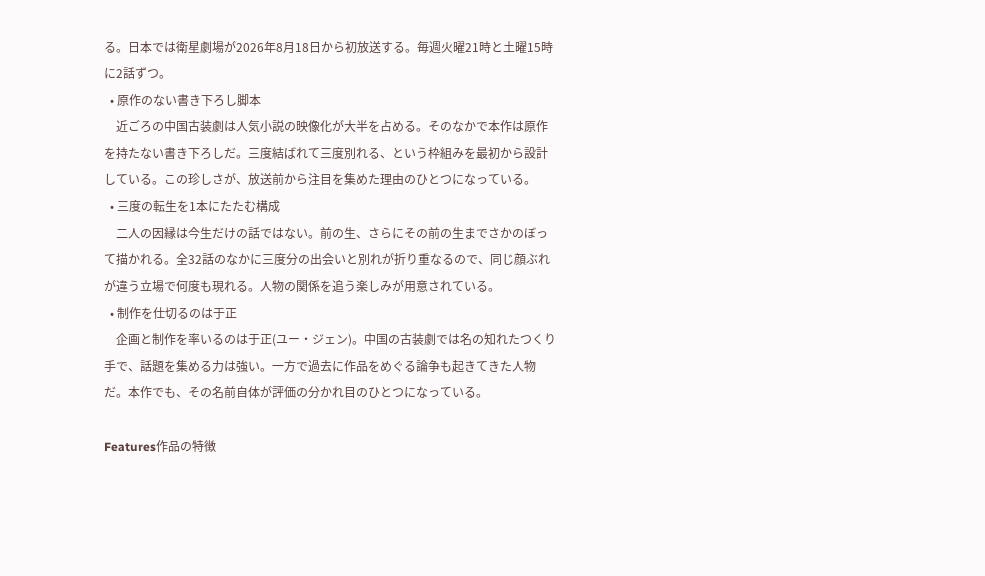る。日本では衛星劇場が2026年8月18日から初放送する。毎週火曜21時と土曜15時に2話ずつ。
  • 原作のない書き下ろし脚本
    近ごろの中国古装劇は人気小説の映像化が大半を占める。そのなかで本作は原作を持たない書き下ろしだ。三度結ばれて三度別れる、という枠組みを最初から設計している。この珍しさが、放送前から注目を集めた理由のひとつになっている。
  • 三度の転生を1本にたたむ構成
    二人の因縁は今生だけの話ではない。前の生、さらにその前の生までさかのぼって描かれる。全32話のなかに三度分の出会いと別れが折り重なるので、同じ顔ぶれが違う立場で何度も現れる。人物の関係を追う楽しみが用意されている。
  • 制作を仕切るのは于正
    企画と制作を率いるのは于正(ユー・ジェン)。中国の古装劇では名の知れたつくり手で、話題を集める力は強い。一方で過去に作品をめぐる論争も起きてきた人物だ。本作でも、その名前自体が評価の分かれ目のひとつになっている。

Features作品の特徴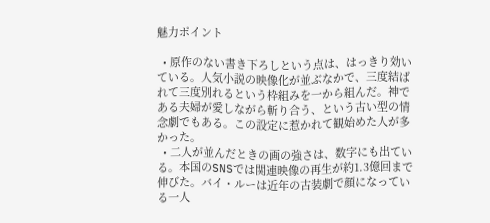魅力ポイント

  • 原作のない書き下ろしという点は、はっきり効いている。人気小説の映像化が並ぶなかで、三度結ばれて三度別れるという枠組みを一から組んだ。神である夫婦が愛しながら斬り合う、という古い型の情念劇でもある。この設定に惹かれて観始めた人が多かった。
  • 二人が並んだときの画の強さは、数字にも出ている。本国のSNSでは関連映像の再生が約1.3億回まで伸びた。バイ・ルーは近年の古装劇で顔になっている一人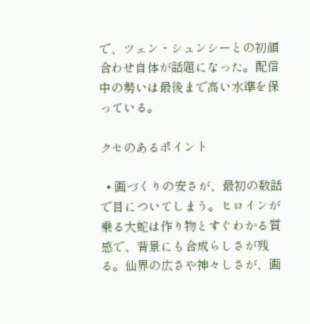で、ツェン・シュンシーとの初顔合わせ自体が話題になった。配信中の勢いは最後まで高い水準を保っている。

クセのあるポイント

  • 画づくりの安さが、最初の数話で目についてしまう。ヒロインが乗る大蛇は作り物とすぐわかる質感で、背景にも合成らしさが残る。仙界の広さや神々しさが、画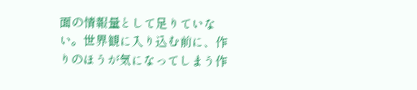面の情報量として足りていない。世界観に入り込む前に、作りのほうが気になってしまう作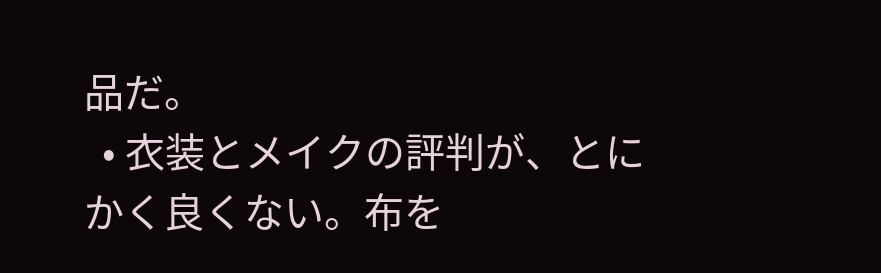品だ。
  • 衣装とメイクの評判が、とにかく良くない。布を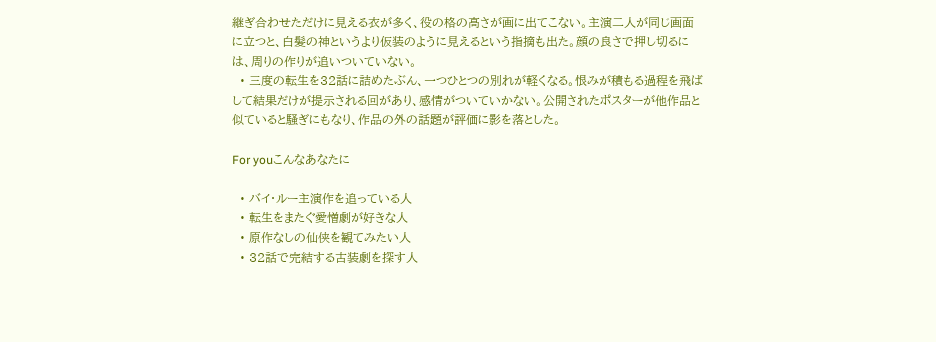継ぎ合わせただけに見える衣が多く、役の格の高さが画に出てこない。主演二人が同じ画面に立つと、白髪の神というより仮装のように見えるという指摘も出た。顔の良さで押し切るには、周りの作りが追いついていない。
  • 三度の転生を32話に詰めたぶん、一つひとつの別れが軽くなる。恨みが積もる過程を飛ばして結果だけが提示される回があり、感情がついていかない。公開されたポスターが他作品と似ていると騒ぎにもなり、作品の外の話題が評価に影を落とした。

For youこんなあなたに

  • バイ・ルー主演作を追っている人
  • 転生をまたぐ愛憎劇が好きな人
  • 原作なしの仙侠を観てみたい人
  • 32話で完結する古装劇を探す人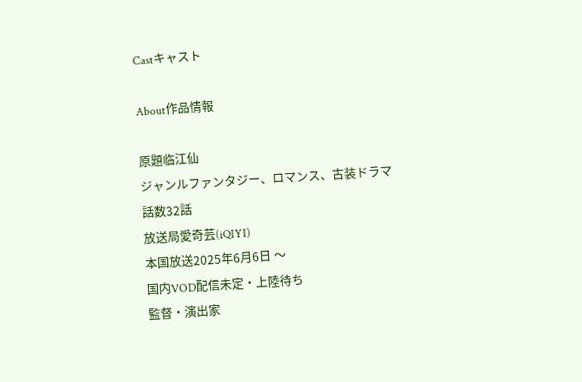Castキャスト

About作品情報

原題临江仙
ジャンルファンタジー、ロマンス、古装ドラマ
話数32話
放送局愛奇芸(iQIYI)
本国放送2025年6月6日 〜
国内VOD配信未定・上陸待ち
監督・演出家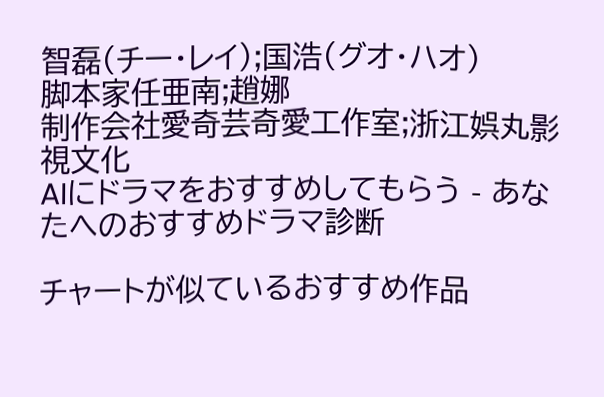智磊(チー・レイ);国浩(グオ・ハオ)
脚本家任亜南;趙娜
制作会社愛奇芸奇愛工作室;浙江娯丸影視文化
AIにドラマをおすすめしてもらう - あなたへのおすすめドラマ診断

チャートが似ているおすすめ作品